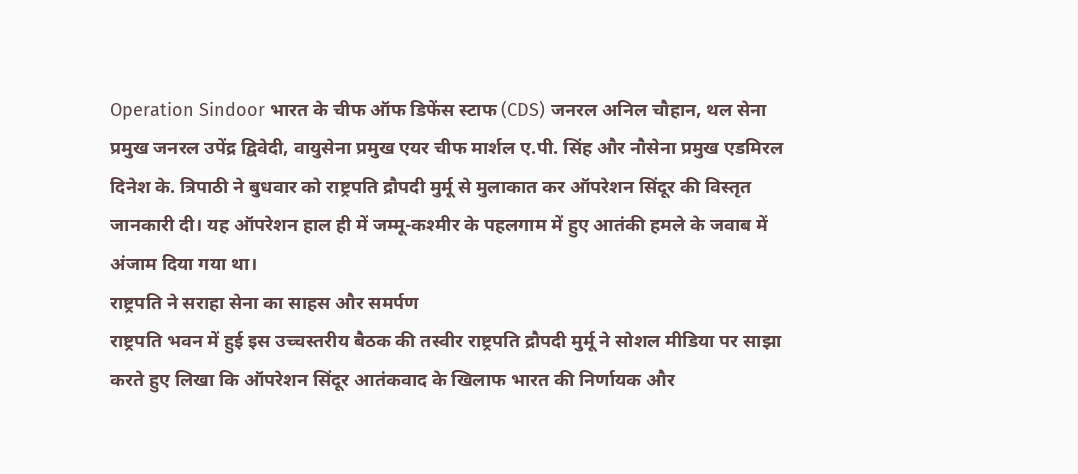Operation Sindoor भारत के चीफ ऑफ डिफेंस स्टाफ (CDS) जनरल अनिल चौहान, थल सेना प्रमुख जनरल उपेंद्र द्विवेदी, वायुसेना प्रमुख एयर चीफ मार्शल ए.पी. सिंह और नौसेना प्रमुख एडमिरल दिनेश के. त्रिपाठी ने बुधवार को राष्ट्रपति द्रौपदी मुर्मू से मुलाकात कर ऑपरेशन सिंदूर की विस्तृत जानकारी दी। यह ऑपरेशन हाल ही में जम्मू-कश्मीर के पहलगाम में हुए आतंकी हमले के जवाब में अंजाम दिया गया था।
राष्ट्रपति ने सराहा सेना का साहस और समर्पण
राष्ट्रपति भवन में हुई इस उच्चस्तरीय बैठक की तस्वीर राष्ट्रपति द्रौपदी मुर्मू ने सोशल मीडिया पर साझा करते हुए लिखा कि ऑपरेशन सिंदूर आतंकवाद के खिलाफ भारत की निर्णायक और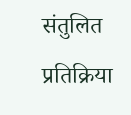संतुलित प्रतिक्रिया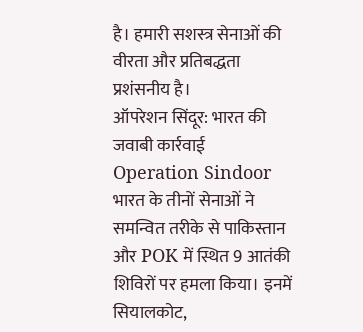है। हमारी सशस्त्र सेनाओं की वीरता और प्रतिबद्धता प्रशंसनीय है।
ऑपरेशन सिंदूर: भारत की जवाबी कार्रवाई
Operation Sindoor भारत के तीनों सेनाओं ने समन्वित तरीके से पाकिस्तान और POK में स्थित 9 आतंकी शिविरों पर हमला किया। इनमें सियालकोट,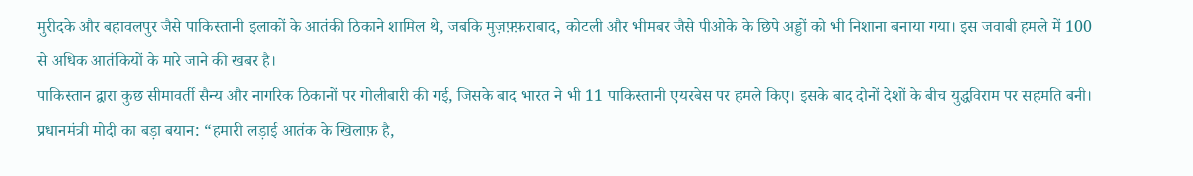मुरीदके और बहावलपुर जैसे पाकिस्तानी इलाकों के आतंकी ठिकाने शामिल थे, जबकि मुज़फ़्फ़राबाद, कोटली और भीमबर जैसे पीओके के छिपे अड्डों को भी निशाना बनाया गया। इस जवाबी हमले में 100 से अधिक आतंकियों के मारे जाने की खबर है।
पाकिस्तान द्वारा कुछ सीमावर्ती सैन्य और नागरिक ठिकानों पर गोलीबारी की गई, जिसके बाद भारत ने भी 11 पाकिस्तानी एयरबेस पर हमले किए। इसके बाद दोनों देशों के बीच युद्धविराम पर सहमति बनी।
प्रधानमंत्री मोदी का बड़ा बयान: “हमारी लड़ाई आतंक के खिलाफ़ है,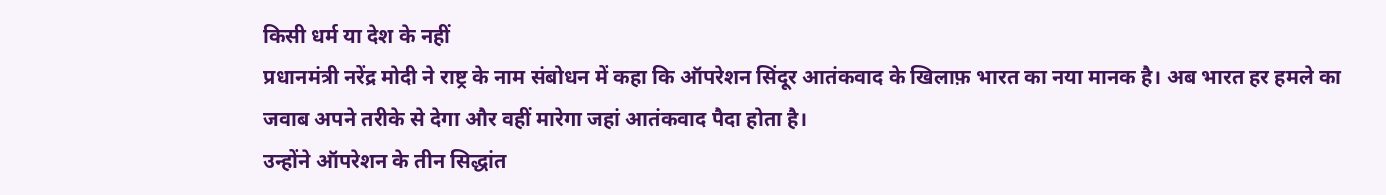किसी धर्म या देश के नहीं
प्रधानमंत्री नरेंद्र मोदी ने राष्ट्र के नाम संबोधन में कहा कि ऑपरेशन सिंदूर आतंकवाद के खिलाफ़ भारत का नया मानक है। अब भारत हर हमले का जवाब अपने तरीके से देगा और वहीं मारेगा जहां आतंकवाद पैदा होता है।
उन्होंने ऑपरेशन के तीन सिद्धांत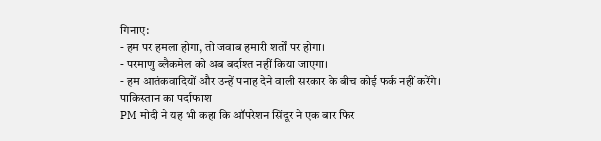गिनाए:
- हम पर हमला होगा, तो जवाब हमारी शर्तों पर होगा।
- परमाणु ब्लैकमेल को अब बर्दाश्त नहीं किया जाएगा।
- हम आतंकवादियों और उन्हें पनाह देने वाली सरकार के बीच कोई फर्क नहीं करेंगे।
पाकिस्तान का पर्दाफाश
PM मोदी ने यह भी कहा कि ऑपरेशन सिंदूर ने एक बार फिर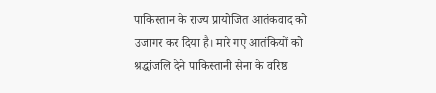पाकिस्तान के राज्य प्रायोजित आतंकवाद को उजागर कर दिया है। मारे गए आतंकियों को श्रद्धांजलि देने पाकिस्तानी सेना के वरिष्ठ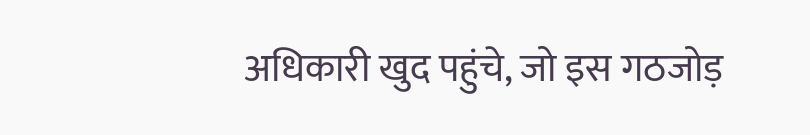अधिकारी खुद पहुंचे, जो इस गठजोड़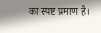का स्पष्ट प्रमाण है।